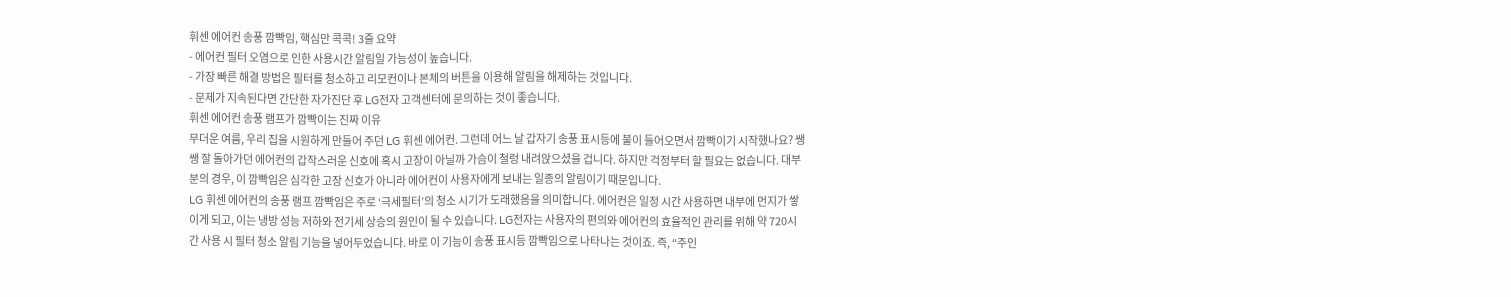휘센 에어컨 송풍 깜빡임, 핵심만 콕콕! 3줄 요약
- 에어컨 필터 오염으로 인한 사용시간 알림일 가능성이 높습니다.
- 가장 빠른 해결 방법은 필터를 청소하고 리모컨이나 본체의 버튼을 이용해 알림을 해제하는 것입니다.
- 문제가 지속된다면 간단한 자가진단 후 LG전자 고객센터에 문의하는 것이 좋습니다.
휘센 에어컨 송풍 램프가 깜빡이는 진짜 이유
무더운 여름, 우리 집을 시원하게 만들어 주던 LG 휘센 에어컨. 그런데 어느 날 갑자기 송풍 표시등에 불이 들어오면서 깜빡이기 시작했나요? 쌩쌩 잘 돌아가던 에어컨의 갑작스러운 신호에 혹시 고장이 아닐까 가슴이 철렁 내려앉으셨을 겁니다. 하지만 걱정부터 할 필요는 없습니다. 대부분의 경우, 이 깜빡임은 심각한 고장 신호가 아니라 에어컨이 사용자에게 보내는 일종의 알림이기 때문입니다.
LG 휘센 에어컨의 송풍 램프 깜빡임은 주로 ‘극세필터’의 청소 시기가 도래했음을 의미합니다. 에어컨은 일정 시간 사용하면 내부에 먼지가 쌓이게 되고, 이는 냉방 성능 저하와 전기세 상승의 원인이 될 수 있습니다. LG전자는 사용자의 편의와 에어컨의 효율적인 관리를 위해 약 720시간 사용 시 필터 청소 알림 기능을 넣어두었습니다. 바로 이 기능이 송풍 표시등 깜빡임으로 나타나는 것이죠. 즉, “주인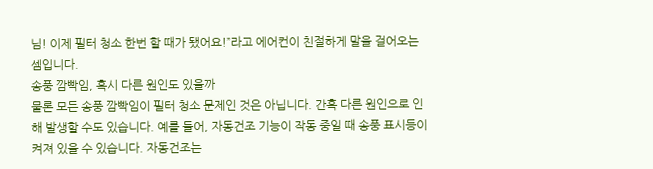님! 이제 필터 청소 한번 할 때가 됐어요!”라고 에어컨이 친절하게 말을 걸어오는 셈입니다.
송풍 깜빡임, 혹시 다른 원인도 있을까
물론 모든 송풍 깜빡임이 필터 청소 문제인 것은 아닙니다. 간혹 다른 원인으로 인해 발생할 수도 있습니다. 예를 들어, 자동건조 기능이 작동 중일 때 송풍 표시등이 켜져 있을 수 있습니다. 자동건조는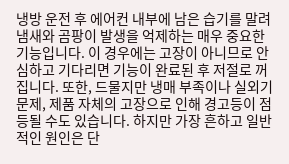냉방 운전 후 에어컨 내부에 남은 습기를 말려 냄새와 곰팡이 발생을 억제하는 매우 중요한 기능입니다. 이 경우에는 고장이 아니므로 안심하고 기다리면 기능이 완료된 후 저절로 꺼집니다. 또한, 드물지만 냉매 부족이나 실외기 문제, 제품 자체의 고장으로 인해 경고등이 점등될 수도 있습니다. 하지만 가장 흔하고 일반적인 원인은 단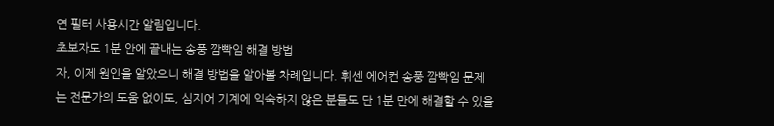연 필터 사용시간 알림입니다.
초보자도 1분 안에 끝내는 송풍 깜빡임 해결 방법
자, 이제 원인을 알았으니 해결 방법을 알아볼 차례입니다. 휘센 에어컨 송풍 깜빡임 문제는 전문가의 도움 없이도, 심지어 기계에 익숙하지 않은 분들도 단 1분 만에 해결할 수 있을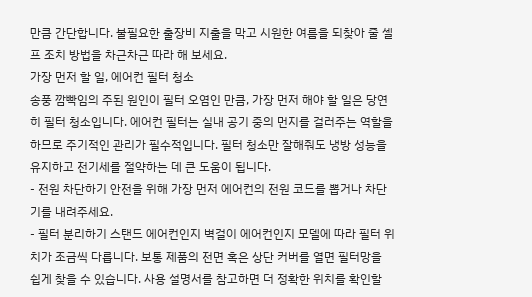만큼 간단합니다. 불필요한 출장비 지출을 막고 시원한 여름을 되찾아 줄 셀프 조치 방법을 차근차근 따라 해 보세요.
가장 먼저 할 일, 에어컨 필터 청소
송풍 깜빡임의 주된 원인이 필터 오염인 만큼, 가장 먼저 해야 할 일은 당연히 필터 청소입니다. 에어컨 필터는 실내 공기 중의 먼지를 걸러주는 역할을 하므로 주기적인 관리가 필수적입니다. 필터 청소만 잘해줘도 냉방 성능을 유지하고 전기세를 절약하는 데 큰 도움이 됩니다.
- 전원 차단하기 안전을 위해 가장 먼저 에어컨의 전원 코드를 뽑거나 차단기를 내려주세요.
- 필터 분리하기 스탠드 에어컨인지 벽걸이 에어컨인지 모델에 따라 필터 위치가 조금씩 다릅니다. 보통 제품의 전면 혹은 상단 커버를 열면 필터망을 쉽게 찾을 수 있습니다. 사용 설명서를 참고하면 더 정확한 위치를 확인할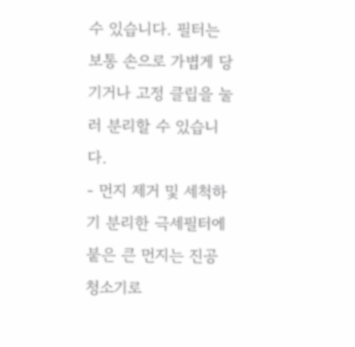수 있습니다. 필터는 보통 손으로 가볍게 당기거나 고정 클립을 눌러 분리할 수 있습니다.
- 먼지 제거 및 세척하기 분리한 극세필터에 붙은 큰 먼지는 진공청소기로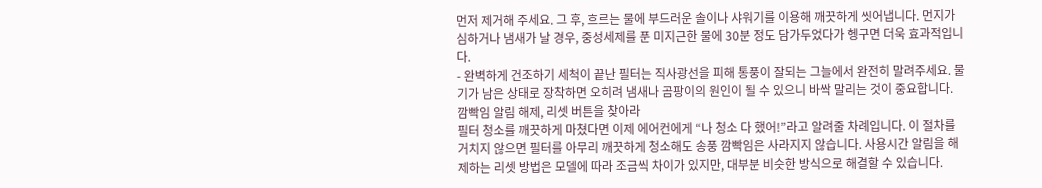먼저 제거해 주세요. 그 후, 흐르는 물에 부드러운 솔이나 샤워기를 이용해 깨끗하게 씻어냅니다. 먼지가 심하거나 냄새가 날 경우, 중성세제를 푼 미지근한 물에 30분 정도 담가두었다가 헹구면 더욱 효과적입니다.
- 완벽하게 건조하기 세척이 끝난 필터는 직사광선을 피해 통풍이 잘되는 그늘에서 완전히 말려주세요. 물기가 남은 상태로 장착하면 오히려 냄새나 곰팡이의 원인이 될 수 있으니 바싹 말리는 것이 중요합니다.
깜빡임 알림 해제, 리셋 버튼을 찾아라
필터 청소를 깨끗하게 마쳤다면 이제 에어컨에게 “나 청소 다 했어!”라고 알려줄 차례입니다. 이 절차를 거치지 않으면 필터를 아무리 깨끗하게 청소해도 송풍 깜빡임은 사라지지 않습니다. 사용시간 알림을 해제하는 리셋 방법은 모델에 따라 조금씩 차이가 있지만, 대부분 비슷한 방식으로 해결할 수 있습니다.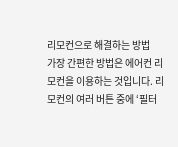리모컨으로 해결하는 방법
가장 간편한 방법은 에어컨 리모컨을 이용하는 것입니다. 리모컨의 여러 버튼 중에 ‘필터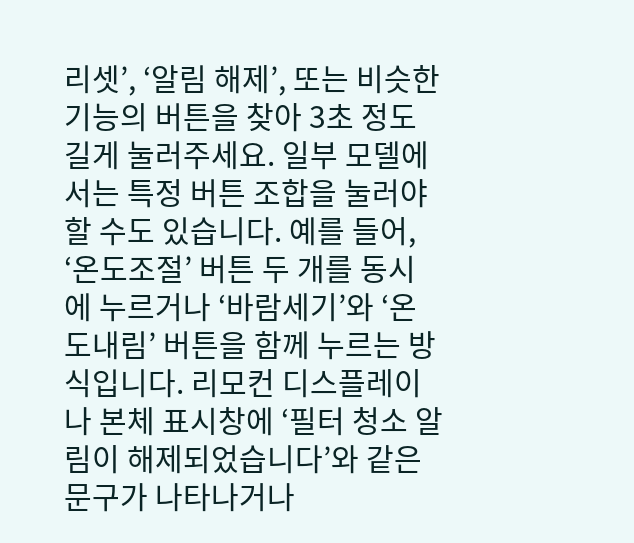리셋’, ‘알림 해제’, 또는 비슷한 기능의 버튼을 찾아 3초 정도 길게 눌러주세요. 일부 모델에서는 특정 버튼 조합을 눌러야 할 수도 있습니다. 예를 들어, ‘온도조절’ 버튼 두 개를 동시에 누르거나 ‘바람세기’와 ‘온도내림’ 버튼을 함께 누르는 방식입니다. 리모컨 디스플레이나 본체 표시창에 ‘필터 청소 알림이 해제되었습니다’와 같은 문구가 나타나거나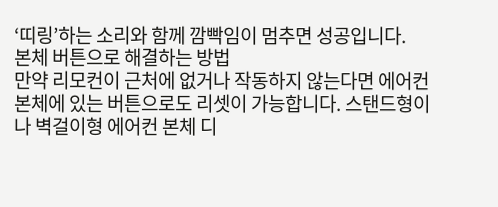‘띠링’하는 소리와 함께 깜빡임이 멈추면 성공입니다.
본체 버튼으로 해결하는 방법
만약 리모컨이 근처에 없거나 작동하지 않는다면 에어컨 본체에 있는 버튼으로도 리셋이 가능합니다. 스탠드형이나 벽걸이형 에어컨 본체 디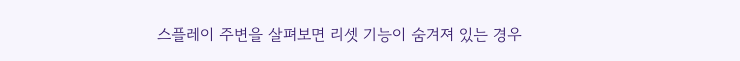스플레이 주변을 살펴보면 리셋 기능이 숨겨져 있는 경우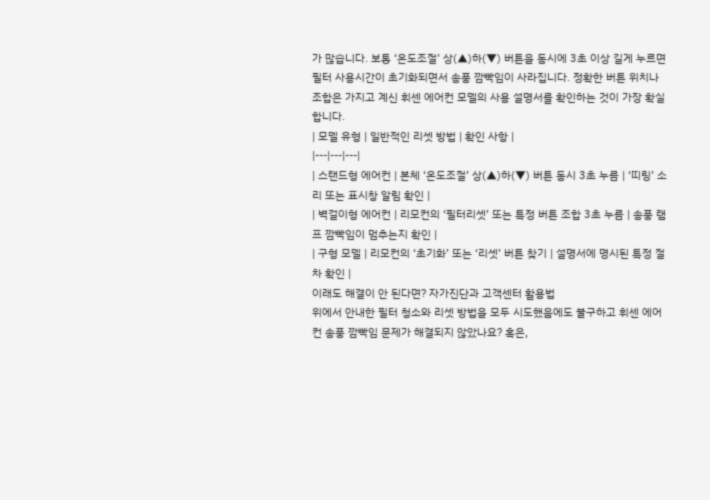가 많습니다. 보통 ‘온도조절’ 상(▲)하(▼) 버튼을 동시에 3초 이상 길게 누르면 필터 사용시간이 초기화되면서 송풍 깜빡임이 사라집니다. 정확한 버튼 위치나 조합은 가지고 계신 휘센 에어컨 모델의 사용 설명서를 확인하는 것이 가장 확실합니다.
| 모델 유형 | 일반적인 리셋 방법 | 확인 사항 |
|---|---|---|
| 스탠드형 에어컨 | 본체 ‘온도조절’ 상(▲)하(▼) 버튼 동시 3초 누름 | ‘띠링’ 소리 또는 표시창 알림 확인 |
| 벽걸이형 에어컨 | 리모컨의 ‘필터리셋’ 또는 특정 버튼 조합 3초 누름 | 송풍 램프 깜빡임이 멈추는지 확인 |
| 구형 모델 | 리모컨의 ‘초기화’ 또는 ‘리셋’ 버튼 찾기 | 설명서에 명시된 특정 절차 확인 |
이래도 해결이 안 된다면? 자가진단과 고객센터 활용법
위에서 안내한 필터 청소와 리셋 방법을 모두 시도했음에도 불구하고 휘센 에어컨 송풍 깜빡임 문제가 해결되지 않았나요? 혹은,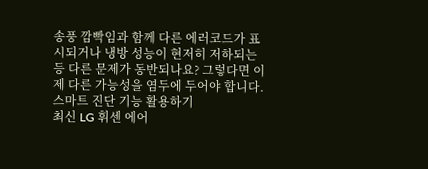송풍 깜빡임과 함께 다른 에러코드가 표시되거나 냉방 성능이 현저히 저하되는 등 다른 문제가 동반되나요? 그렇다면 이제 다른 가능성을 염두에 두어야 합니다.
스마트 진단 기능 활용하기
최신 LG 휘센 에어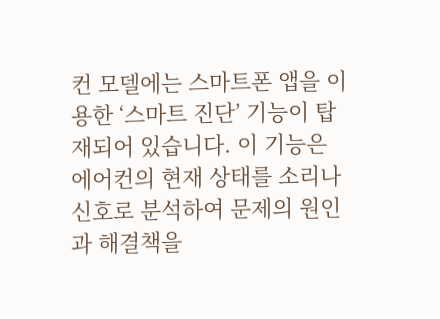컨 모델에는 스마트폰 앱을 이용한 ‘스마트 진단’ 기능이 탑재되어 있습니다. 이 기능은 에어컨의 현재 상태를 소리나 신호로 분석하여 문제의 원인과 해결책을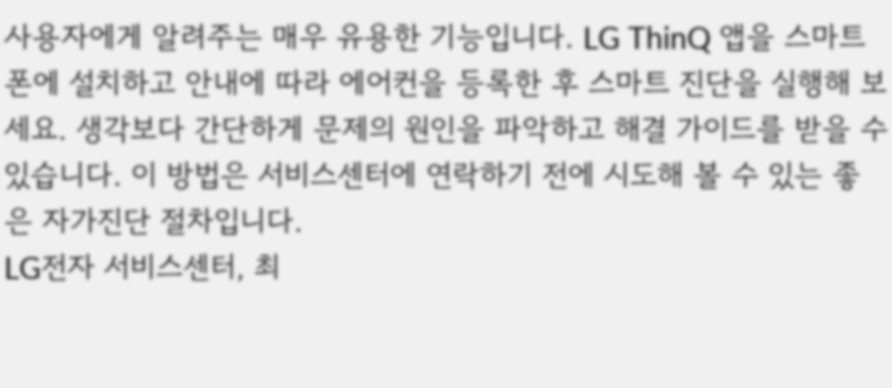사용자에게 알려주는 매우 유용한 기능입니다. LG ThinQ 앱을 스마트폰에 설치하고 안내에 따라 에어컨을 등록한 후 스마트 진단을 실행해 보세요. 생각보다 간단하게 문제의 원인을 파악하고 해결 가이드를 받을 수 있습니다. 이 방법은 서비스센터에 연락하기 전에 시도해 볼 수 있는 좋은 자가진단 절차입니다.
LG전자 서비스센터, 최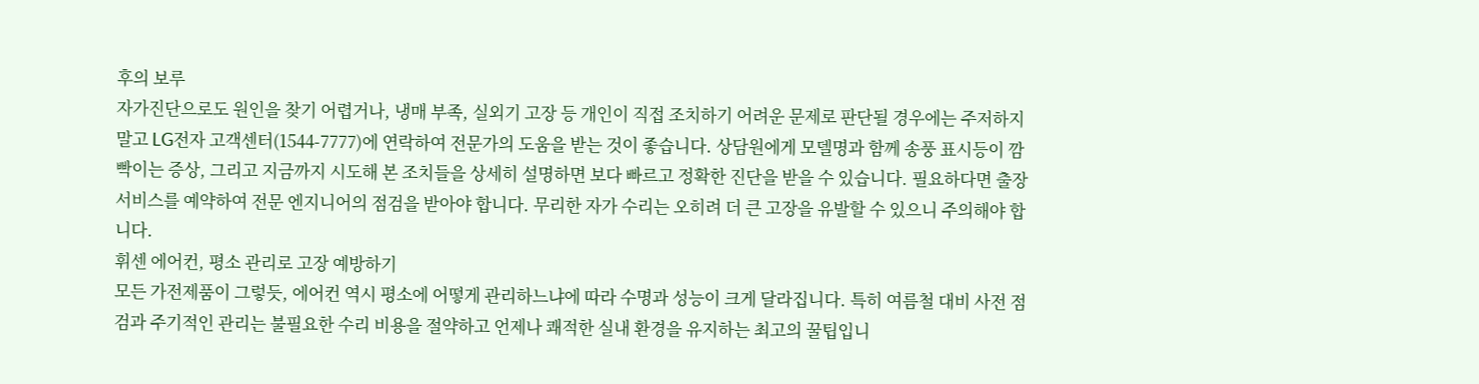후의 보루
자가진단으로도 원인을 찾기 어렵거나, 냉매 부족, 실외기 고장 등 개인이 직접 조치하기 어려운 문제로 판단될 경우에는 주저하지 말고 LG전자 고객센터(1544-7777)에 연락하여 전문가의 도움을 받는 것이 좋습니다. 상담원에게 모델명과 함께 송풍 표시등이 깜빡이는 증상, 그리고 지금까지 시도해 본 조치들을 상세히 설명하면 보다 빠르고 정확한 진단을 받을 수 있습니다. 필요하다면 출장 서비스를 예약하여 전문 엔지니어의 점검을 받아야 합니다. 무리한 자가 수리는 오히려 더 큰 고장을 유발할 수 있으니 주의해야 합니다.
휘센 에어컨, 평소 관리로 고장 예방하기
모든 가전제품이 그렇듯, 에어컨 역시 평소에 어떻게 관리하느냐에 따라 수명과 성능이 크게 달라집니다. 특히 여름철 대비 사전 점검과 주기적인 관리는 불필요한 수리 비용을 절약하고 언제나 쾌적한 실내 환경을 유지하는 최고의 꿀팁입니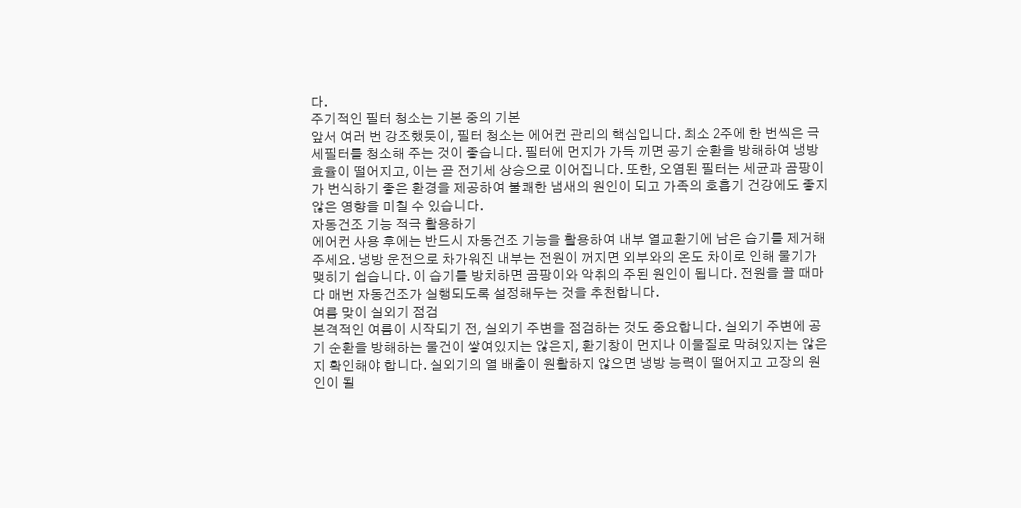다.
주기적인 필터 청소는 기본 중의 기본
앞서 여러 번 강조했듯이, 필터 청소는 에어컨 관리의 핵심입니다. 최소 2주에 한 번씩은 극세필터를 청소해 주는 것이 좋습니다. 필터에 먼지가 가득 끼면 공기 순환을 방해하여 냉방 효율이 떨어지고, 이는 곧 전기세 상승으로 이어집니다. 또한, 오염된 필터는 세균과 곰팡이가 번식하기 좋은 환경을 제공하여 불쾌한 냄새의 원인이 되고 가족의 호흡기 건강에도 좋지 않은 영향을 미칠 수 있습니다.
자동건조 기능 적극 활용하기
에어컨 사용 후에는 반드시 자동건조 기능을 활용하여 내부 열교환기에 남은 습기를 제거해 주세요. 냉방 운전으로 차가워진 내부는 전원이 꺼지면 외부와의 온도 차이로 인해 물기가 맺히기 쉽습니다. 이 습기를 방치하면 곰팡이와 악취의 주된 원인이 됩니다. 전원을 끌 때마다 매번 자동건조가 실행되도록 설정해두는 것을 추천합니다.
여름 맞이 실외기 점검
본격적인 여름이 시작되기 전, 실외기 주변을 점검하는 것도 중요합니다. 실외기 주변에 공기 순환을 방해하는 물건이 쌓여있지는 않은지, 환기창이 먼지나 이물질로 막혀있지는 않은지 확인해야 합니다. 실외기의 열 배출이 원활하지 않으면 냉방 능력이 떨어지고 고장의 원인이 될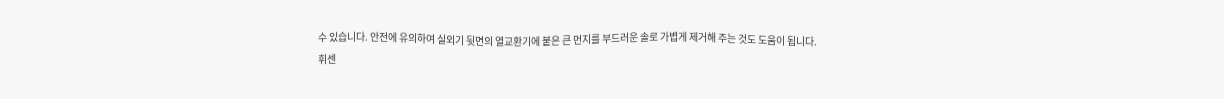수 있습니다. 안전에 유의하여 실외기 뒷면의 열교환기에 붙은 큰 먼지를 부드러운 솔로 가볍게 제거해 주는 것도 도움이 됩니다.
휘센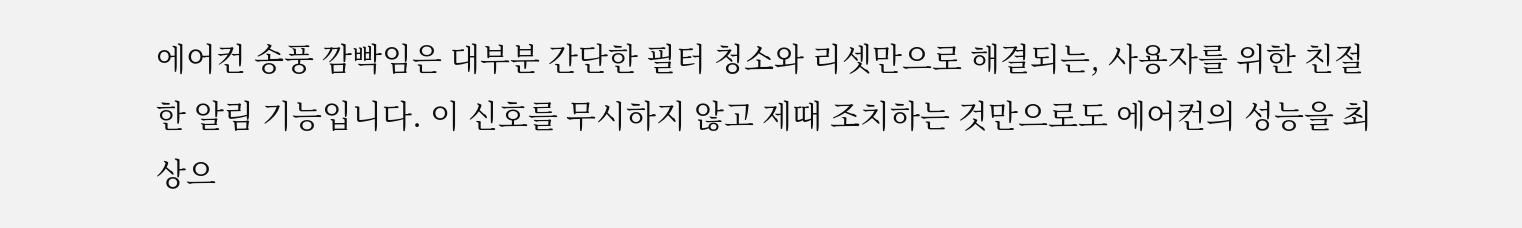에어컨 송풍 깜빡임은 대부분 간단한 필터 청소와 리셋만으로 해결되는, 사용자를 위한 친절한 알림 기능입니다. 이 신호를 무시하지 않고 제때 조치하는 것만으로도 에어컨의 성능을 최상으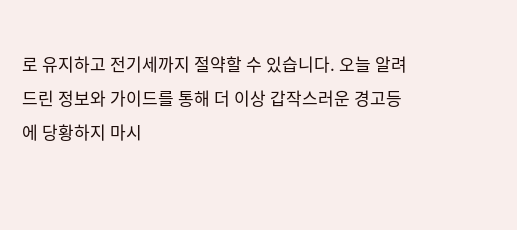로 유지하고 전기세까지 절약할 수 있습니다. 오늘 알려드린 정보와 가이드를 통해 더 이상 갑작스러운 경고등에 당황하지 마시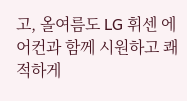고, 올여름도 LG 휘센 에어컨과 함께 시원하고 쾌적하게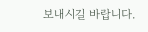보내시길 바랍니다.